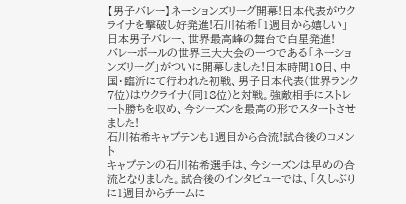【男子バレー】ネーションズリーグ開幕!日本代表がウクライナを撃破し好発進!石川祐希「1週目から嬉しい」
日本男子バレー、世界最高峰の舞台で白星発進!
バレーボールの世界三大大会の一つである「ネーションズリーグ」がついに開幕しました!日本時間10日、中国・臨沂にて行われた初戦、男子日本代表(世界ランク7位)はウクライナ(同18位)と対戦。強敵相手にストレート勝ちを収め、今シーズンを最高の形でスタートさせました!
石川祐希キャプテンも1週目から合流!試合後のコメント
キャプテンの石川祐希選手は、今シーズンは早めの合流となりました。試合後のインタビューでは、「久しぶりに1週目からチームに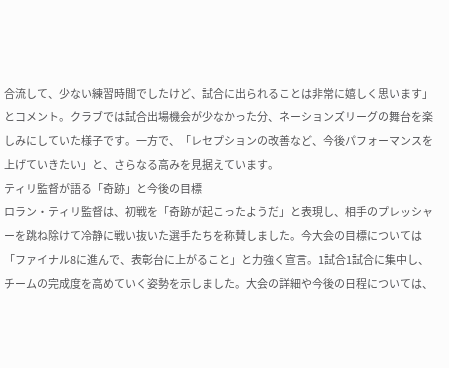合流して、少ない練習時間でしたけど、試合に出られることは非常に嬉しく思います」とコメント。クラブでは試合出場機会が少なかった分、ネーションズリーグの舞台を楽しみにしていた様子です。一方で、「レセプションの改善など、今後パフォーマンスを上げていきたい」と、さらなる高みを見据えています。
ティリ監督が語る「奇跡」と今後の目標
ロラン・ティリ監督は、初戦を「奇跡が起こったようだ」と表現し、相手のプレッシャーを跳ね除けて冷静に戦い抜いた選手たちを称賛しました。今大会の目標については「ファイナル8に進んで、表彰台に上がること」と力強く宣言。1試合1試合に集中し、チームの完成度を高めていく姿勢を示しました。大会の詳細や今後の日程については、